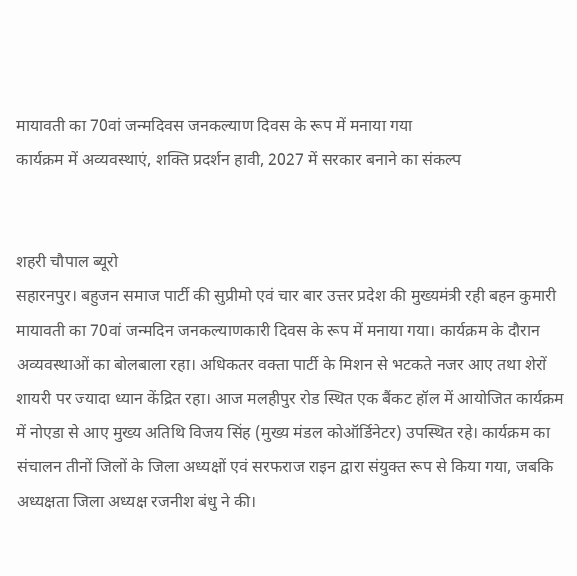मायावती का 70वां जन्मदिवस जनकल्याण दिवस के रूप में मनाया गया
कार्यक्रम में अव्यवस्थाएं, शक्ति प्रदर्शन हावी, 2027 में सरकार बनाने का संकल्प


शहरी चौपाल ब्यूरो
सहारनपुर। बहुजन समाज पार्टी की सुप्रीमो एवं चार बार उत्तर प्रदेश की मुख्यमंत्री रही बहन कुमारी मायावती का 70वां जन्मदिन जनकल्याणकारी दिवस के रूप में मनाया गया। कार्यक्रम के दौरान अव्यवस्थाओं का बोलबाला रहा। अधिकतर वक्ता पार्टी के मिशन से भटकते नजर आए तथा शेरों शायरी पर ज्यादा ध्यान केंद्रित रहा। आज मलहीपुर रोड स्थित एक बैंकट हॉल में आयोजित कार्यक्रम में नोएडा से आए मुख्य अतिथि विजय सिंह (मुख्य मंडल कोऑर्डिनेटर) उपस्थित रहे। कार्यक्रम का संचालन तीनों जिलों के जिला अध्यक्षों एवं सरफराज राइन द्वारा संयुक्त रूप से किया गया, जबकि अध्यक्षता जिला अध्यक्ष रजनीश बंधु ने की।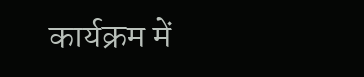कार्यक्रम में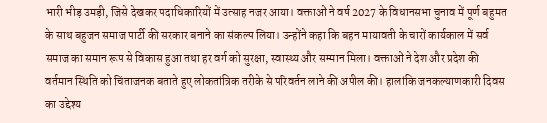भारी भीड़ उमड़ी, जिसे देखकर पदाधिकारियों में उत्साह नजर आया। वक्ताओं ने वर्ष 2027 के विधानसभा चुनाव में पूर्ण बहुमत के साथ बहुजन समाज पार्टी की सरकार बनाने का संकल्प लिया। उन्होंने कहा कि बहन मायावती के चारों कार्यकाल में सर्व समाज का समान रूप से विकास हुआ तथा हर वर्ग को सुरक्षा, स्वास्थ्य और सम्मान मिला। वक्ताओं ने देश और प्रदेश की वर्तमान स्थिति को चिंताजनक बताते हुए लोकतांत्रिक तरीके से परिवर्तन लाने की अपील की। हालांकि जनकल्याणकारी दिवस का उद्देश्य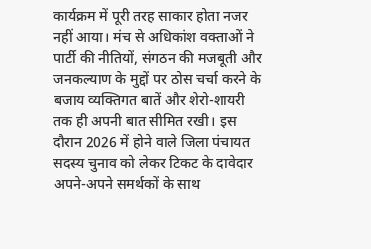कार्यक्रम में पूरी तरह साकार होता नजर नहीं आया। मंच से अधिकांश वक्ताओं ने पार्टी की नीतियों, संगठन की मजबूती और जनकल्याण के मुद्दों पर ठोस चर्चा करने के बजाय व्यक्तिगत बातें और शेरो-शायरी तक ही अपनी बात सीमित रखी। इस दौरान 2026 में होने वाले जिला पंचायत सदस्य चुनाव को लेकर टिकट के दावेदार अपने-अपने समर्थकों के साथ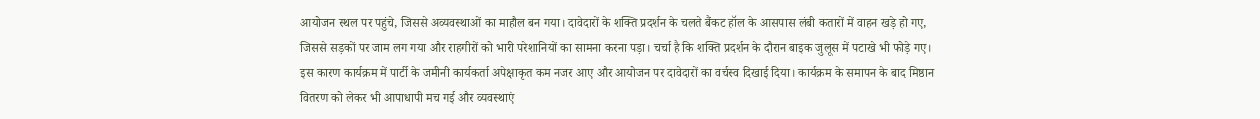आयोजन स्थल पर पहुंचे, जिससे अव्यवस्थाओं का माहौल बन गया। दावेदारों के शक्ति प्रदर्शन के चलते बैंकट हॉल के आसपास लंबी कतारों में वाहन खड़े हो गए, जिससे सड़कों पर जाम लग गया और राहगीरों को भारी परेशानियों का सामना करना पड़ा। चर्चा है कि शक्ति प्रदर्शन के दौरान बाइक जुलूस में पटाखे भी फोड़े गए। इस कारण कार्यक्रम में पार्टी के जमीनी कार्यकर्ता अपेक्षाकृत कम नजर आए और आयोजन पर दावेदारों का वर्चस्व दिखाई दिया। कार्यक्रम के समापन के बाद मिष्ठान वितरण को लेकर भी आपाधापी मच गई और व्यवस्थाएं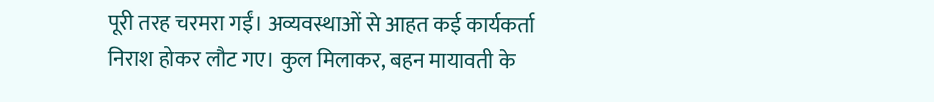पूरी तरह चरमरा गईं। अव्यवस्थाओं से आहत कई कार्यकर्ता निराश होकर लौट गए। कुल मिलाकर, बहन मायावती के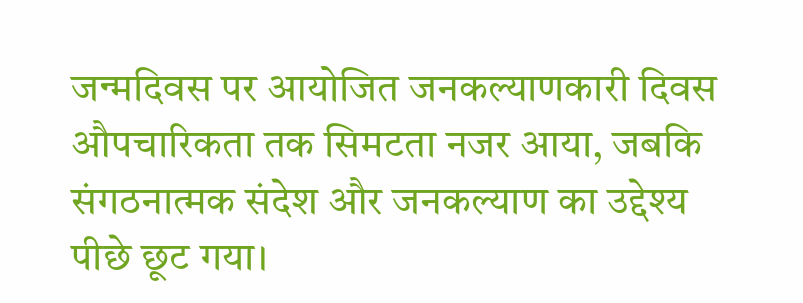जन्मदिवस पर आयोजित जनकल्याणकारी दिवस औपचारिकता तक सिमटता नजर आया, जबकि संगठनात्मक संदेश और जनकल्याण का उद्देश्य पीछे छूट गया।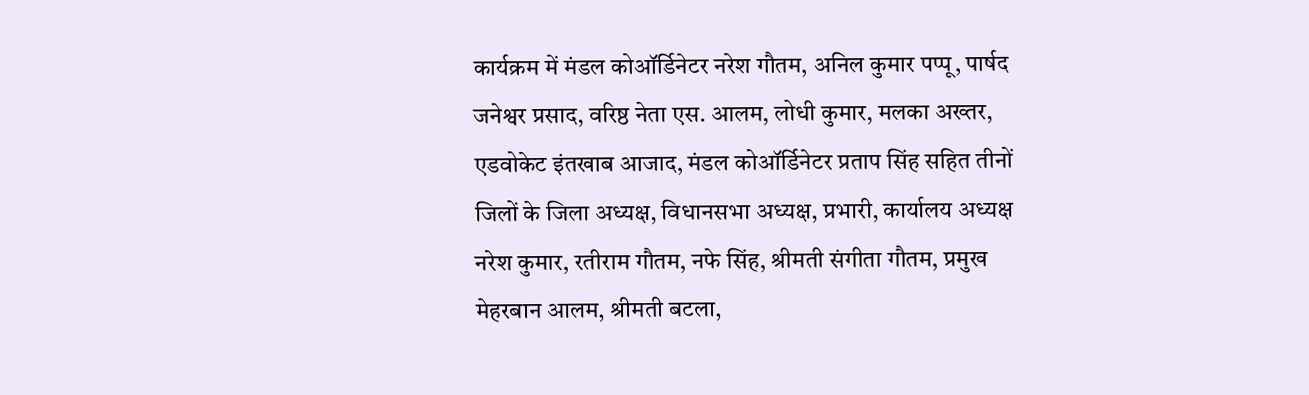कार्यक्रम में मंडल कोऑर्डिनेटर नरेश गौतम, अनिल कुमार पप्पू, पार्षद जनेश्वर प्रसाद, वरिष्ठ नेता एस. आलम, लोधी कुमार, मलका अख्तर, एडवोकेट इंतखाब आजाद, मंडल कोऑर्डिनेटर प्रताप सिंह सहित तीनों जिलों के जिला अध्यक्ष, विधानसभा अध्यक्ष, प्रभारी, कार्यालय अध्यक्ष नरेश कुमार, रतीराम गौतम, नफे सिंह, श्रीमती संगीता गौतम, प्रमुख मेहरबान आलम, श्रीमती बटला,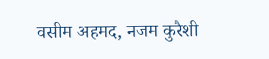वसीम अहमद, नजम कुरैशी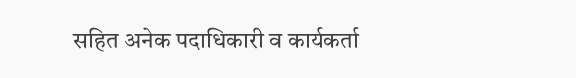सहित अनेक पदाधिकारी व कार्यकर्ता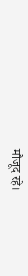मौजूद रहे।